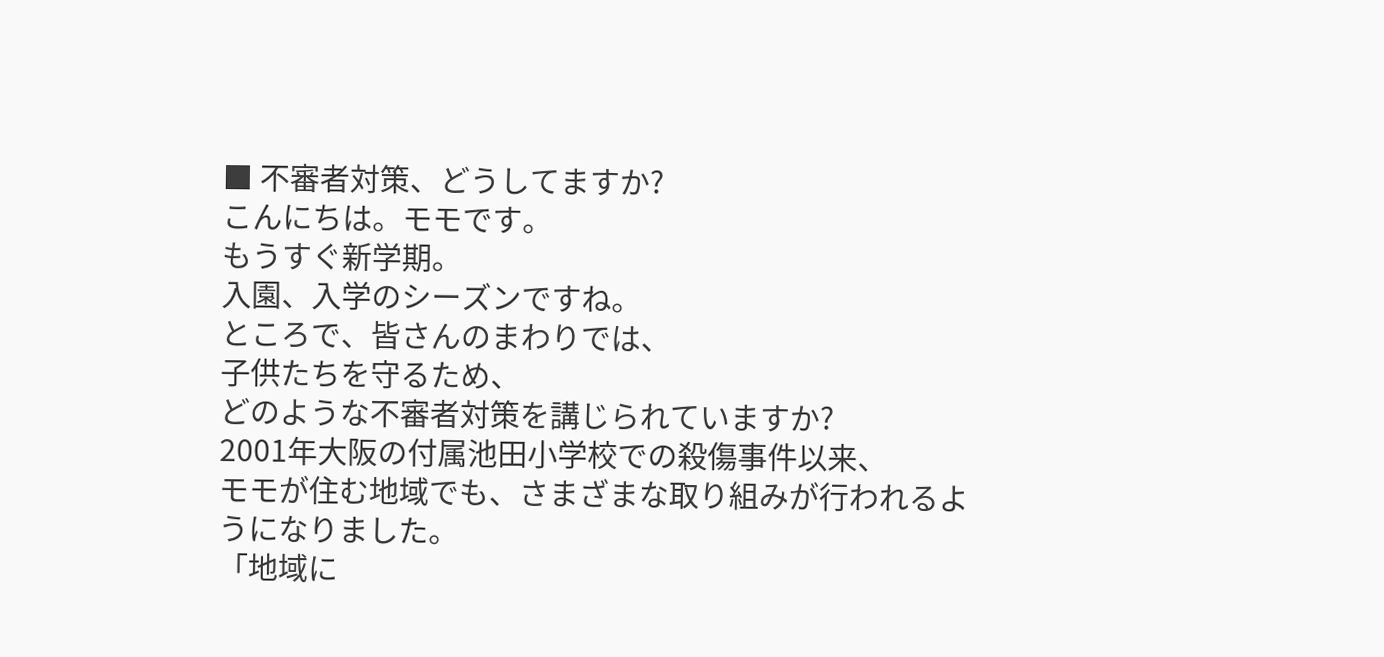■ 不審者対策、どうしてますか?
こんにちは。モモです。
もうすぐ新学期。
入園、入学のシーズンですね。
ところで、皆さんのまわりでは、
子供たちを守るため、
どのような不審者対策を講じられていますか?
2001年大阪の付属池田小学校での殺傷事件以来、
モモが住む地域でも、さまざまな取り組みが行われるようになりました。
「地域に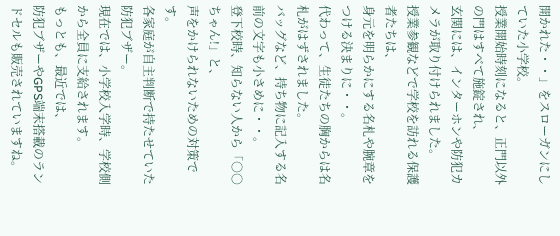開かれた・・」をスローガンにしていた小学校。
授業開始時刻になると、正門以外の門はすべて施錠され、
玄関には、インターホンや防犯カメラが取り付けられました。
授業参観などで学校を訪れる保護者たちは、
身元を明らかにする名札や腕章をつける決まりに・・。
代わって、生徒たちの胸からは名札がはずされました。
バッグなど、持ち物に記入する名前の文字も小さめに・・。
登下校時、知らない人から「○○ちゃん!」と、
声をかけられないための対策です。
各家庭が自主判断で持たせていた防犯ブザー。
現在では、小学校入学時、学校側から全員に支給されます。
もっとも、最近では、
防犯ブザーやGPS端末搭載のランドセルも販売されていますね。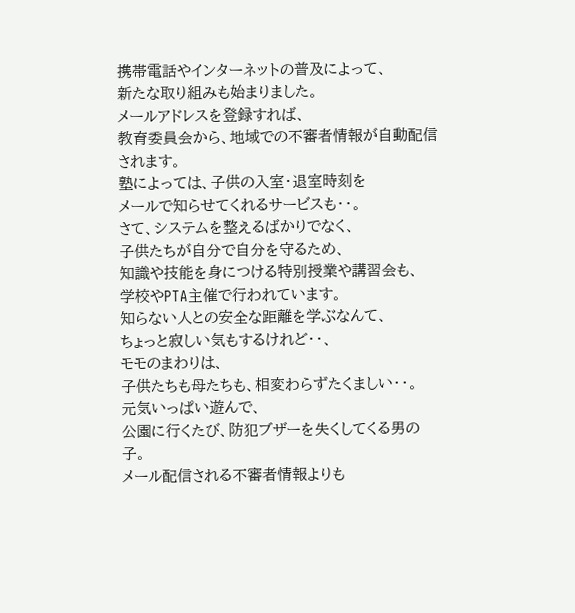携帯電話やインターネットの普及によって、
新たな取り組みも始まりました。
メールアドレスを登録すれば、
教育委員会から、地域での不審者情報が自動配信されます。
塾によっては、子供の入室・退室時刻を
メールで知らせてくれるサービスも・・。
さて、システムを整えるばかりでなく、
子供たちが自分で自分を守るため、
知識や技能を身につける特別授業や講習会も、
学校やPTA主催で行われています。
知らない人との安全な距離を学ぶなんて、
ちょっと寂しい気もするけれど・・、
モモのまわりは、
子供たちも母たちも、相変わらずたくましい・・。
元気いっぱい遊んで、
公園に行くたび、防犯ブザーを失くしてくる男の子。
メール配信される不審者情報よりも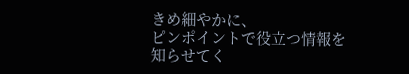きめ細やかに、
ピンポイントで役立つ情報を知らせてく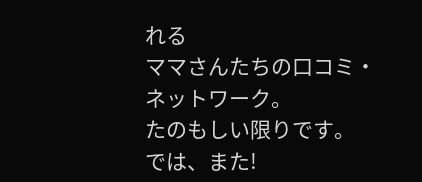れる
ママさんたちの口コミ・ネットワーク。
たのもしい限りです。
では、また!